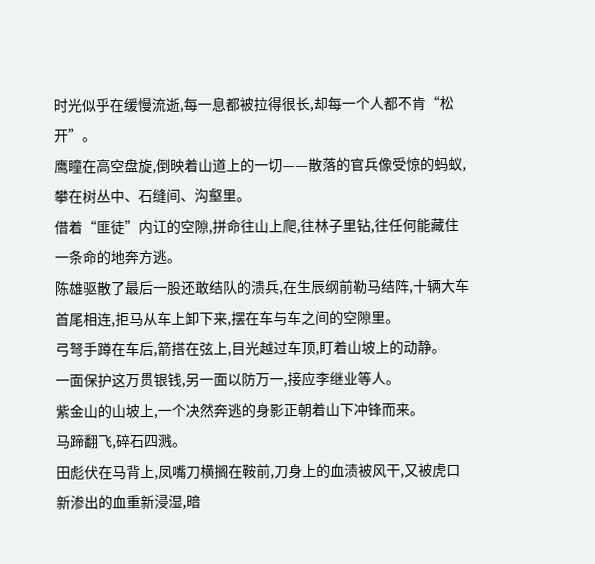时光似乎在缓慢流逝,每一息都被拉得很长,却每一个人都不肯“松开”。
鹰瞳在高空盘旋,倒映着山道上的一切——散落的官兵像受惊的蚂蚁,攀在树丛中、石缝间、沟壑里。
借着“匪徒”内讧的空隙,拼命往山上爬,往林子里钻,往任何能藏住一条命的地奔方逃。
陈雄驱散了最后一股还敢结队的溃兵,在生辰纲前勒马结阵,十辆大车首尾相连,拒马从车上卸下来,摆在车与车之间的空隙里。
弓弩手蹲在车后,箭搭在弦上,目光越过车顶,盯着山坡上的动静。
一面保护这万贯银钱,另一面以防万一,接应李继业等人。
紫金山的山坡上,一个决然奔逃的身影正朝着山下冲锋而来。
马蹄翻飞,碎石四溅。
田彪伏在马背上,凤嘴刀横搁在鞍前,刀身上的血渍被风干,又被虎口新渗出的血重新浸湿,暗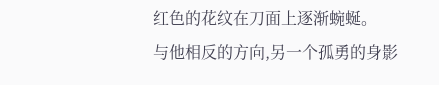红色的花纹在刀面上逐渐蜿蜒。
与他相反的方向,另一个孤勇的身影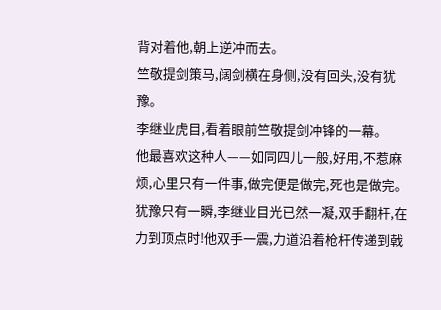背对着他,朝上逆冲而去。
竺敬提剑策马,阔剑横在身侧,没有回头,没有犹豫。
李继业虎目,看着眼前竺敬提剑冲锋的一幕。
他最喜欢这种人——如同四儿一般,好用,不惹麻烦,心里只有一件事,做完便是做完,死也是做完。
犹豫只有一瞬,李继业目光已然一凝,双手翻杆,在力到顶点时!他双手一震,力道沿着枪杆传递到戟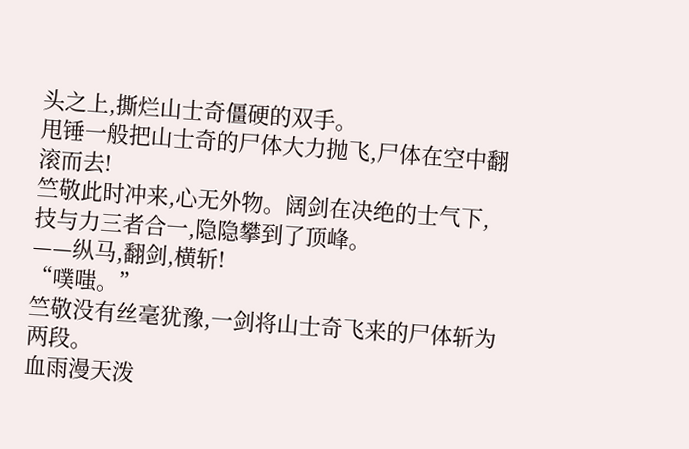头之上,撕烂山士奇僵硬的双手。
甩锤一般把山士奇的尸体大力抛飞,尸体在空中翻滚而去!
竺敬此时冲来,心无外物。阔剑在决绝的士气下,技与力三者合一,隐隐攀到了顶峰。
——纵马,翻剑,横斩!
“噗嗤。”
竺敬没有丝毫犹豫,一剑将山士奇飞来的尸体斩为两段。
血雨漫天泼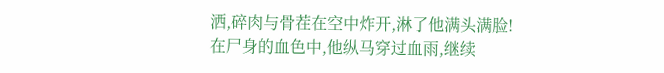洒,碎肉与骨茬在空中炸开,淋了他满头满脸!
在尸身的血色中,他纵马穿过血雨,继续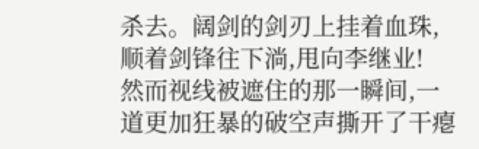杀去。阔剑的剑刃上挂着血珠,顺着剑锋往下淌,甩向李继业!
然而视线被遮住的那一瞬间,一道更加狂暴的破空声撕开了干瘪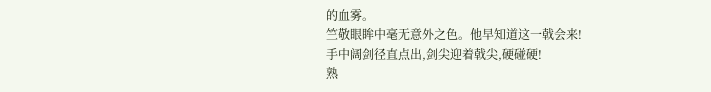的血雾。
竺敬眼眸中毫无意外之色。他早知道这一戟会来!
手中阔剑径直点出,剑尖迎着戟尖,硬碰硬!
熟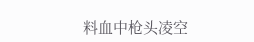料血中枪头凌空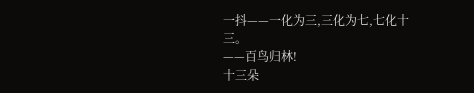一抖——一化为三,三化为七,七化十三。
——百鸟归林!
十三朵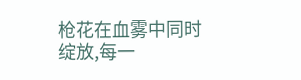枪花在血雾中同时绽放,每一